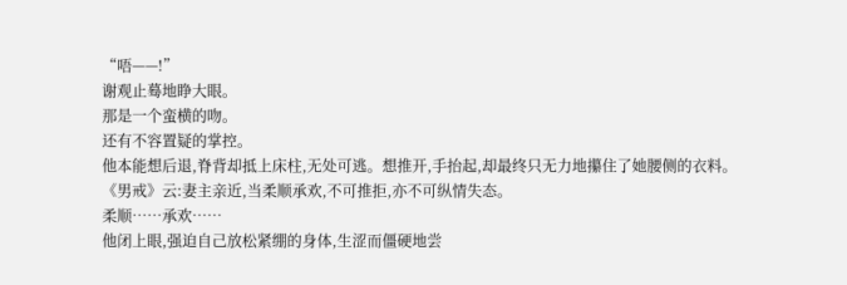“唔——!”
谢观止蓦地睁大眼。
那是一个蛮横的吻。
还有不容置疑的掌控。
他本能想后退,脊背却抵上床柱,无处可逃。想推开,手抬起,却最终只无力地攥住了她腰侧的衣料。
《男戒》云:妻主亲近,当柔顺承欢,不可推拒,亦不可纵情失态。
柔顺……承欢……
他闭上眼,强迫自己放松紧绷的身体,生涩而僵硬地尝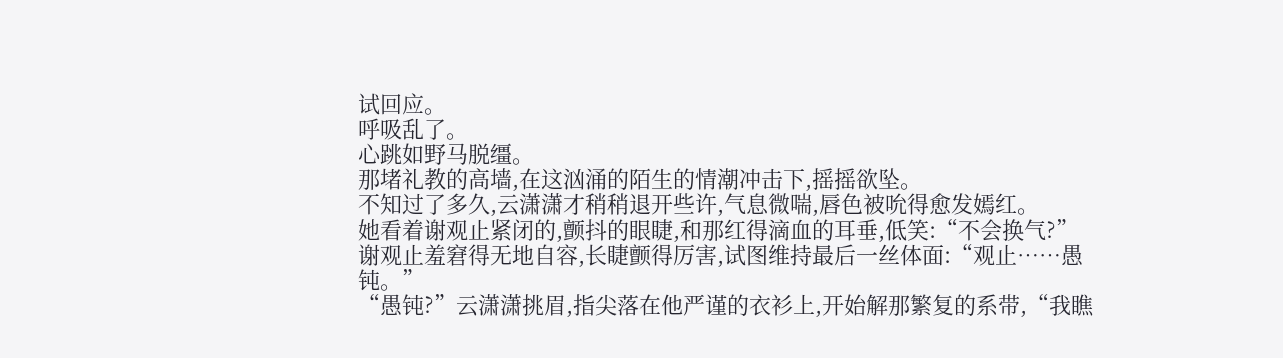试回应。
呼吸乱了。
心跳如野马脱缰。
那堵礼教的高墙,在这汹涌的陌生的情潮冲击下,摇摇欲坠。
不知过了多久,云潇潇才稍稍退开些许,气息微喘,唇色被吮得愈发嫣红。
她看着谢观止紧闭的,颤抖的眼睫,和那红得滴血的耳垂,低笑:“不会换气?”
谢观止羞窘得无地自容,长睫颤得厉害,试图维持最后一丝体面:“观止……愚钝。”
“愚钝?”云潇潇挑眉,指尖落在他严谨的衣衫上,开始解那繁复的系带,“我瞧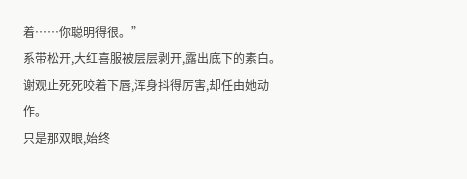着……你聪明得很。”
系带松开,大红喜服被层层剥开,露出底下的素白。
谢观止死死咬着下唇,浑身抖得厉害,却任由她动作。
只是那双眼,始终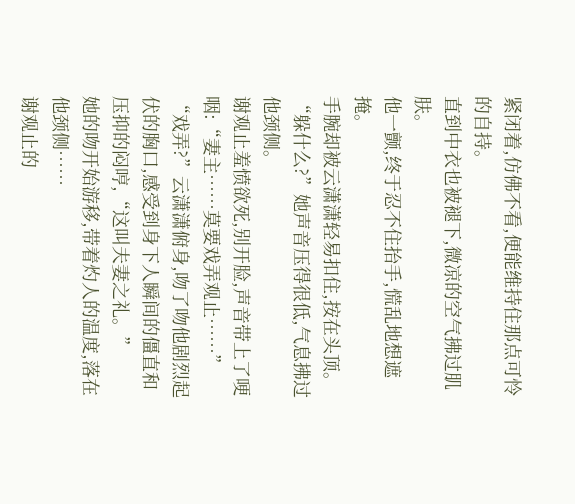紧闭着,仿佛不看,便能维持住那点可怜的自持。
直到中衣也被褪下,微凉的空气拂过肌肤。
他一颤,终于忍不住抬手,慌乱地想遮掩。
手腕却被云潇潇轻易扣住,按在头顶。
“躲什么?”她声音压得很低,气息拂过他颈侧。
谢观止羞愤欲死,别开脸,声音带上了哽咽:“妻主……莫要戏弄观止……”
“戏弄?”云潇潇俯身,吻了吻他剧烈起伏的胸口,感受到身下人瞬间的僵直和压抑的闷哼,“这叫夫妻之礼。”
她的吻开始游移,带着灼人的温度,落在他颈侧……
谢观止的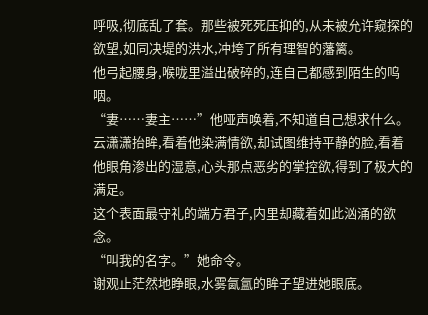呼吸,彻底乱了套。那些被死死压抑的,从未被允许窥探的欲望,如同决堤的洪水,冲垮了所有理智的藩篱。
他弓起腰身,喉咙里溢出破碎的,连自己都感到陌生的呜咽。
“妻……妻主……”他哑声唤着,不知道自己想求什么。
云潇潇抬眸,看着他染满情欲,却试图维持平静的脸,看着他眼角渗出的湿意,心头那点恶劣的掌控欲,得到了极大的满足。
这个表面最守礼的端方君子,内里却藏着如此汹涌的欲念。
“叫我的名字。”她命令。
谢观止茫然地睁眼,水雾氤氲的眸子望进她眼底。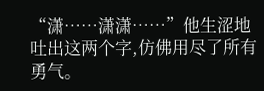“潇……潇潇……”他生涩地吐出这两个字,仿佛用尽了所有勇气。